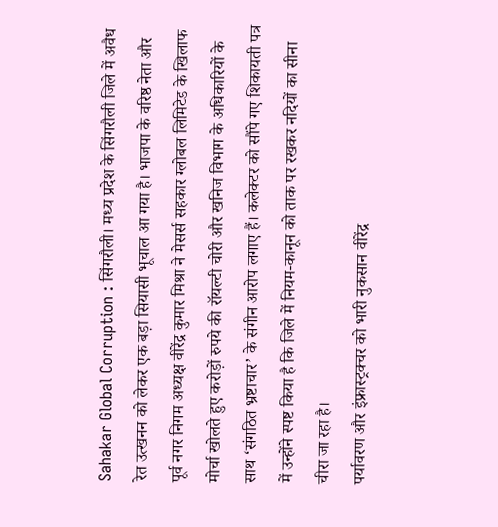Sahakar Global Corruption : सिंगरौली। मध्य प्रदेश के सिंगरौली जिले में अवैध रेत उत्खनन को लेकर एक बड़ा सियासी भूचाल आ गया है। भाजपा के वरिष्ठ नेता और पूर्व नगर निगम अध्यक्ष वीरेंद्र कुमार मिश्रा ने मेसर्स सहकार ग्लोबल लिमिटेड के खिलाफ मोर्चा खोलते हुए करोड़ों रुपये की रॉयल्टी चोरी और खनिज विभाग के अधिकारियों के साथ ‘संगठित भ्रष्टाचार’ के संगीन आरोप लगाए हैं। कलेक्टर को सौंपे गए शिकायती पत्र में उन्होंने स्पष्ट किया है कि जिले में नियम-कानून को ताक पर रखकर नदियों का सीना चीरा जा रहा है।
पर्यावरण और इंफ्रास्ट्रक्चर को भारी नुकसान वीरेंद्र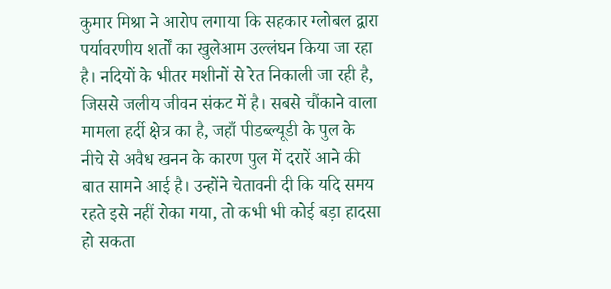कुमार मिश्रा ने आरोप लगाया कि सहकार ग्लोबल द्वारा पर्यावरणीय शर्तों का खुलेआम उल्लंघन किया जा रहा है। नदियों के भीतर मशीनों से रेत निकाली जा रही है, जिससे जलीय जीवन संकट में है। सबसे चौंकाने वाला मामला हर्दी क्षेत्र का है, जहाँ पीडब्ल्यूडी के पुल के नीचे से अवैध खनन के कारण पुल में दरारें आने की बात सामने आई है। उन्होंने चेतावनी दी कि यदि समय रहते इसे नहीं रोका गया, तो कभी भी कोई बड़ा हादसा हो सकता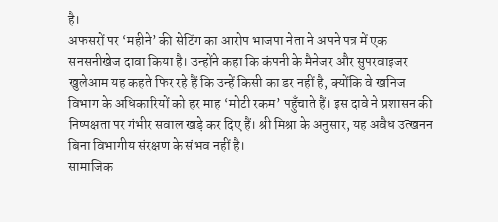है।
अफसरों पर ‘महीने’ की सेटिंग का आरोप भाजपा नेता ने अपने पत्र में एक सनसनीखेज दावा किया है। उन्होंने कहा कि कंपनी के मैनेजर और सुपरवाइजर खुलेआम यह कहते फिर रहे हैं कि उन्हें किसी का डर नहीं है, क्योंकि वे खनिज विभाग के अधिकारियों को हर माह ‘मोटी रकम’ पहुँचाते हैं। इस दावे ने प्रशासन की निष्पक्षता पर गंभीर सवाल खड़े कर दिए हैं। श्री मिश्रा के अनुसार, यह अवैध उत्खनन बिना विभागीय संरक्षण के संभव नहीं है।
सामाजिक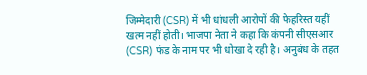जिम्मेदारी (CSR) में भी धांधली आरोपों की फेहरिस्त यहीं खत्म नहीं होती। भाजपा नेता ने कहा कि कंपनी सीएसआर (CSR) फंड के नाम पर भी धोखा दे रही है। अनुबंध के तहत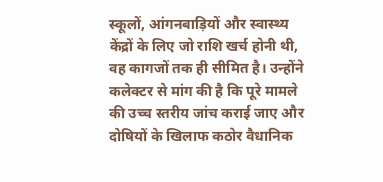स्कूलों, आंगनबाड़ियों और स्वास्थ्य केंद्रों के लिए जो राशि खर्च होनी थी, वह कागजों तक ही सीमित है। उन्होंने कलेक्टर से मांग की है कि पूरे मामले की उच्च स्तरीय जांच कराई जाए और दोषियों के खिलाफ कठोर वैधानिक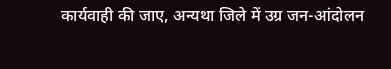कार्यवाही की जाए, अन्यथा जिले में उग्र जन-आंदोलन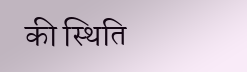की स्थिति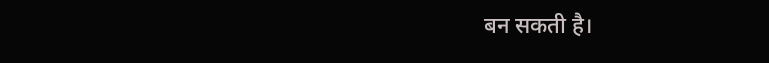बन सकती है।